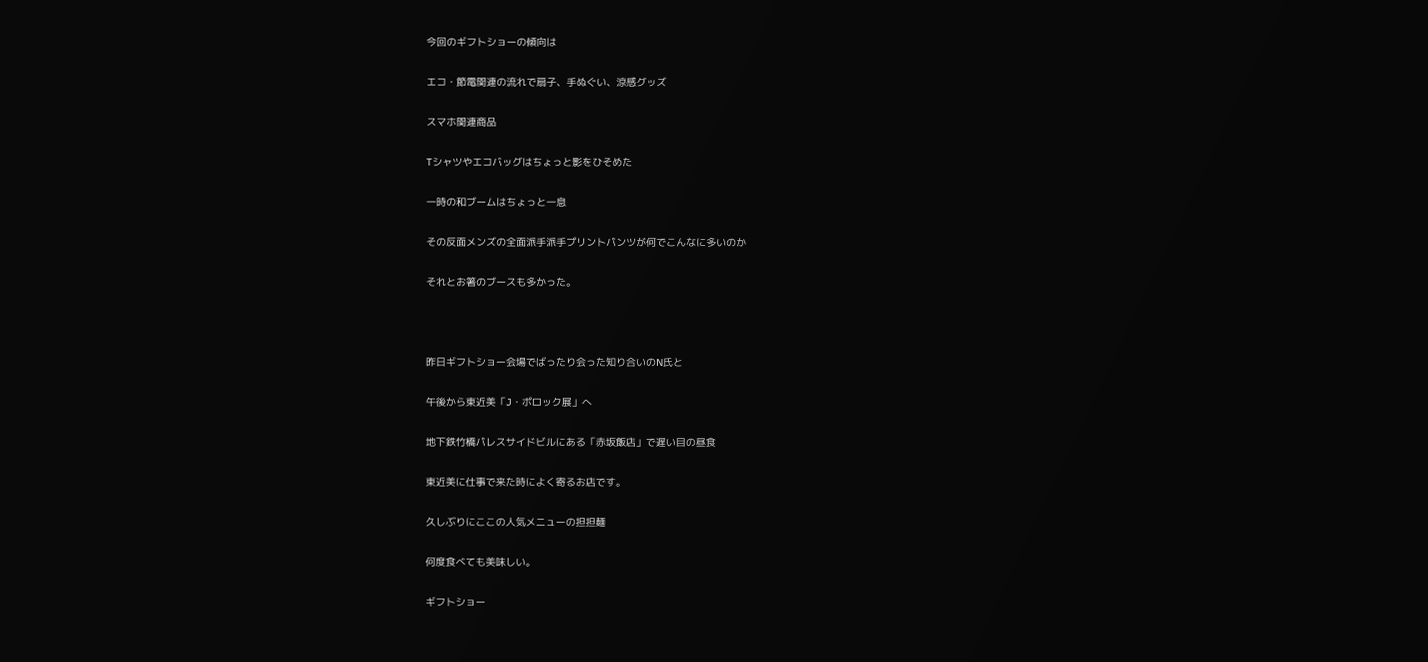今回のギフトショーの傾向は

エコ・節電関連の流れで扇子、手ぬぐい、涼感グッズ

スマホ関連商品

Tシャツやエコバッグはちょっと影をひそめた

一時の和ブームはちょっと一息

その反面メンズの全面派手派手プリントパンツが何でこんなに多いのか

それとお箸のブースも多かった。



昨日ギフトショー会場でばったり会った知り合いのN氏と

午後から東近美「J・ポロック展」へ

地下鉄竹橋パレスサイドビルにある「赤坂飯店」で遅い目の昼食

東近美に仕事で来た時によく寄るお店です。

久しぶりにここの人気メニューの担担麺

何度食べても美味しい。

ギフトショー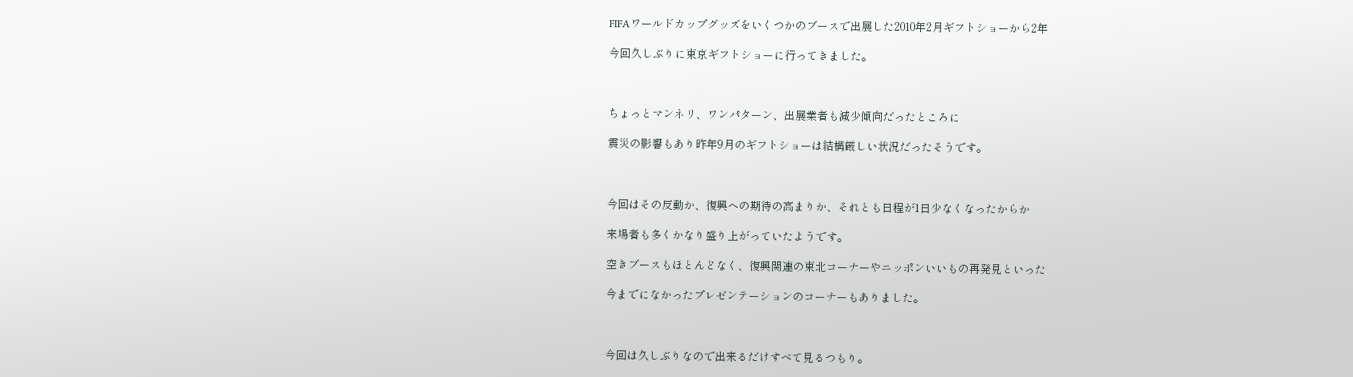FIFAワールドカップグッズをいくつかのブースで出展した2010年2月ギフトショーから2年

今回久しぶりに東京ギフトショーに行ってきました。



ちょっとマンネリ、ワンパターン、出展業者も減少傾向だったところに

震災の影響もあり昨年9月のギフトショーは結構厳しい状況だったそうです。



今回はその反動か、復興への期待の高まりか、それとも日程が1日少なくなったからか

来場者も多くかなり盛り上がっていたようです。

空きブースもほとんどなく、復興関連の東北コーナーやニッポンいいもの再発見といった

今までになかったプレゼンテーションのコーナーもありました。



今回は久しぶりなので出来るだけすべて見るつもり。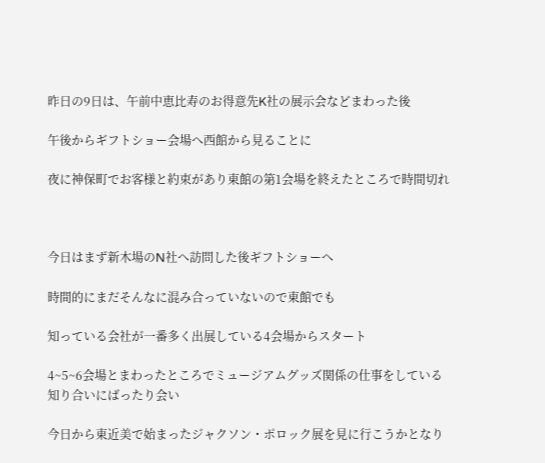昨日の9日は、午前中恵比寿のお得意先K社の展示会などまわった後

午後からギフトショー会場へ西館から見ることに

夜に神保町でお客様と約束があり東館の第1会場を終えたところで時間切れ



今日はまず新木場のN社へ訪問した後ギフトショーへ

時間的にまだそんなに混み合っていないので東館でも

知っている会社が一番多く出展している4会場からスタート

4~5~6会場とまわったところでミュージアムグッズ関係の仕事をしている知り合いにばったり会い

今日から東近美で始まったジャクソン・ポロック展を見に行こうかとなり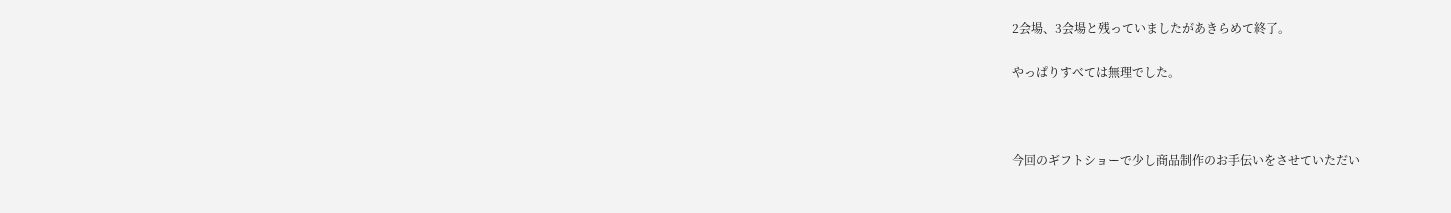2会場、3会場と残っていましたがあきらめて終了。

やっぱりすべては無理でした。



今回のギフトショーで少し商品制作のお手伝いをさせていただい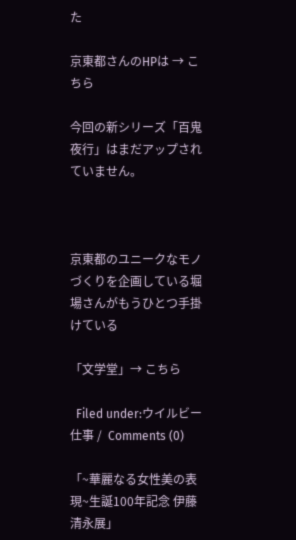た

京東都さんのHPは → こちら

今回の新シリーズ「百鬼夜行」はまだアップされていません。



京東都のユニークなモノづくりを企画している堀場さんがもうひとつ手掛けている

「文学堂」→ こちら

  Filed under:ウイルビー仕事 /  Comments (0)

「~華麗なる女性美の表現~生誕100年記念 伊藤清永展」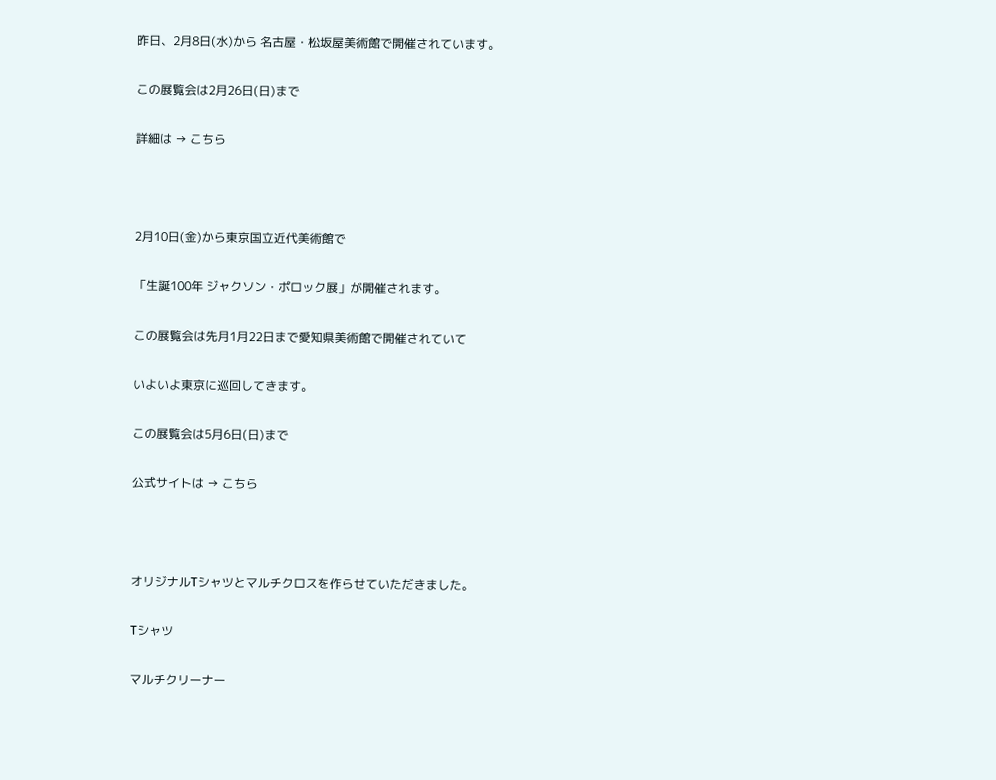昨日、2月8日(水)から 名古屋・松坂屋美術館で開催されています。

この展覧会は2月26日(日)まで

詳細は → こちら



2月10日(金)から東京国立近代美術館で

「生誕100年 ジャクソン・ポロック展」が開催されます。

この展覧会は先月1月22日まで愛知県美術館で開催されていて

いよいよ東京に巡回してきます。

この展覧会は5月6日(日)まで

公式サイトは → こちら



オリジナルTシャツとマルチクロスを作らせていただきました。

Tシャツ

マルチクリーナー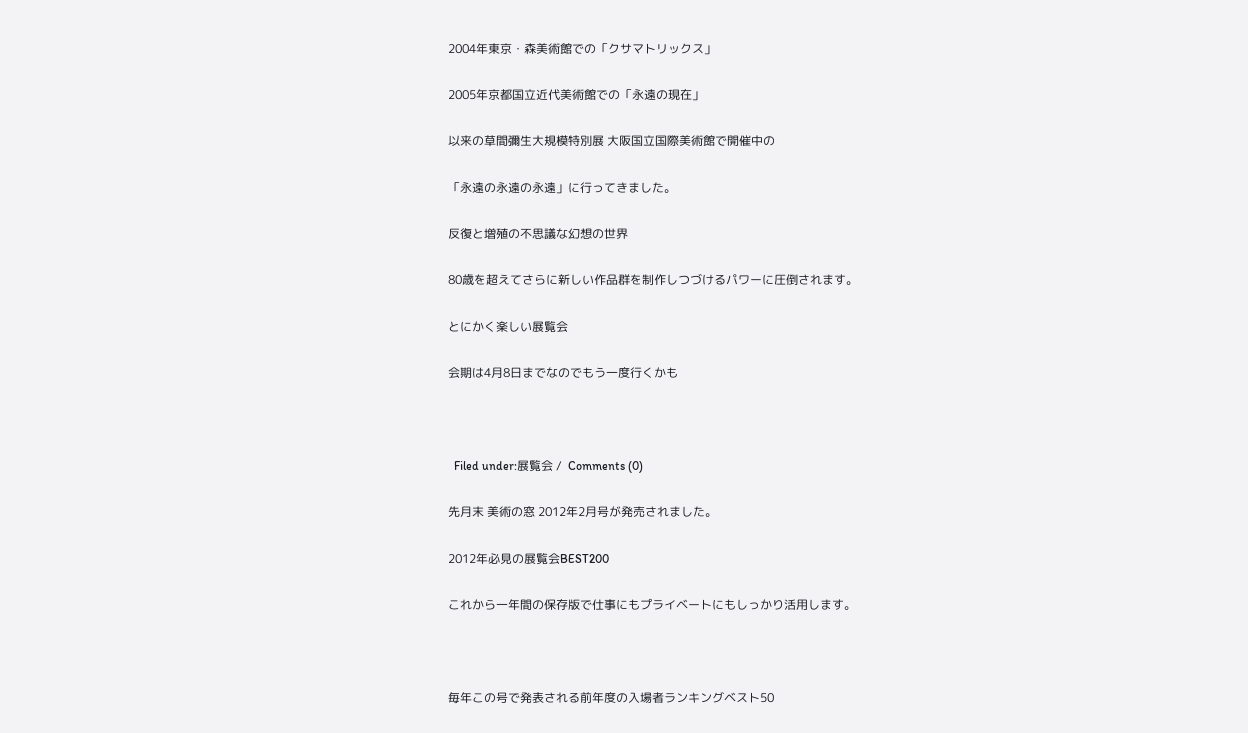2004年東京・森美術館での「クサマトリックス」

2005年京都国立近代美術館での「永遠の現在」

以来の草間彌生大規模特別展 大阪国立国際美術館で開催中の

「永遠の永遠の永遠」に行ってきました。

反復と増殖の不思議な幻想の世界

80歳を超えてさらに新しい作品群を制作しつづけるパワーに圧倒されます。

とにかく楽しい展覧会

会期は4月8日までなのでもう一度行くかも



  Filed under:展覧会 /  Comments (0)

先月末 美術の窓 2012年2月号が発売されました。

2012年必見の展覧会BEST200

これから一年間の保存版で仕事にもプライベートにもしっかり活用します。



毎年この号で発表される前年度の入場者ランキングベスト50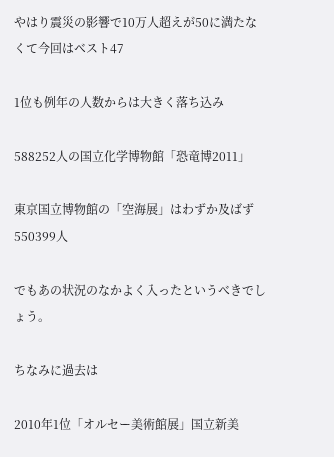やはり震災の影響で10万人超えが50に満たなくて今回はベスト47

1位も例年の人数からは大きく落ち込み

588252人の国立化学博物館「恐竜博2011」

東京国立博物館の「空海展」はわずか及ばず550399人

でもあの状況のなかよく入ったというべきでしょう。

ちなみに過去は

2010年1位「オルセー美術館展」国立新美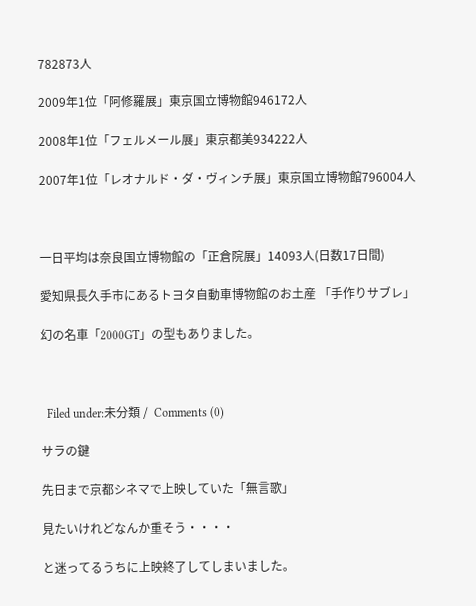782873人

2009年1位「阿修羅展」東京国立博物館946172人

2008年1位「フェルメール展」東京都美934222人

2007年1位「レオナルド・ダ・ヴィンチ展」東京国立博物館796004人



一日平均は奈良国立博物館の「正倉院展」14093人(日数17日間)

愛知県長久手市にあるトヨタ自動車博物館のお土産 「手作りサブレ」

幻の名車「2000GT」の型もありました。



  Filed under:未分類 /  Comments (0)

サラの鍵

先日まで京都シネマで上映していた「無言歌」

見たいけれどなんか重そう・・・・

と迷ってるうちに上映終了してしまいました。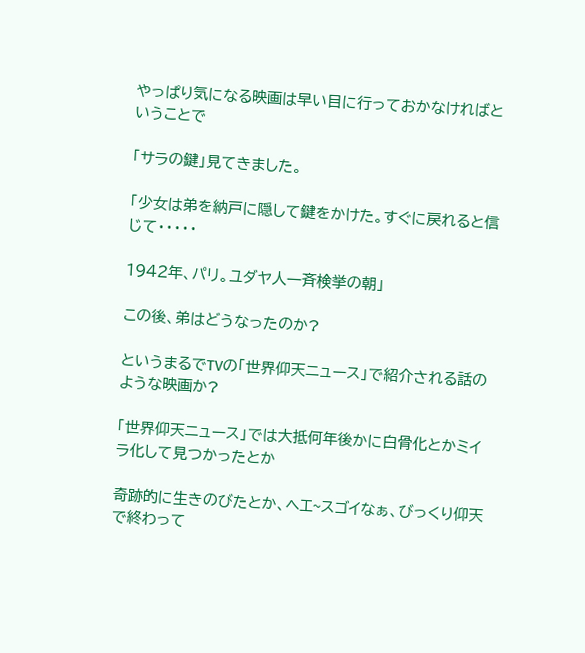やっぱり気になる映画は早い目に行っておかなければということで

「サラの鍵」見てきました。

「少女は弟を納戸に隠して鍵をかけた。すぐに戻れると信じて・・・・・

1942年、パリ。ユダヤ人一斉検挙の朝」

この後、弟はどうなったのか?

というまるでTVの「世界仰天ニュース」で紹介される話のような映画か?

「世界仰天ニュース」では大抵何年後かに白骨化とかミイラ化して見つかったとか

奇跡的に生きのびたとか、ヘエ~スゴイなぁ、びっくり仰天で終わって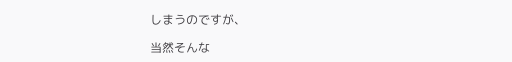しまうのですが、

当然そんな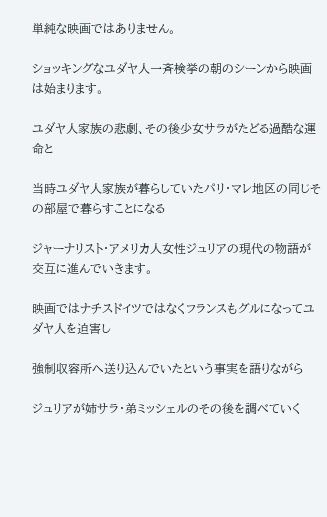単純な映画ではありません。

ショッキングなユダヤ人一斉検挙の朝のシーンから映画は始まります。

ユダヤ人家族の悲劇、その後少女サラがたどる過酷な運命と

当時ユダヤ人家族が暮らしていたパリ・マレ地区の同じその部屋で暮らすことになる

ジャーナリスト・アメリカ人女性ジュリアの現代の物語が交互に進んでいきます。

映画ではナチスドイツではなくフランスもグルになってユダヤ人を迫害し

強制収容所へ送り込んでいたという事実を語りながら

ジュリアが姉サラ・弟ミッシェルのその後を調べていく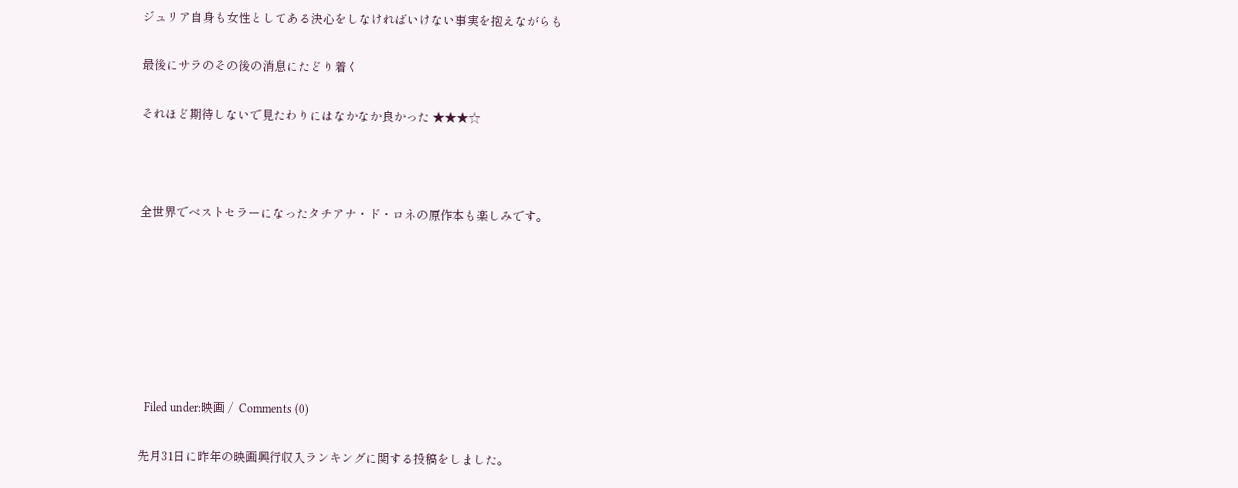ジュリア自身も女性としてある決心をしなければいけない事実を抱えながらも

最後にサラのその後の消息にたどり着く

それほど期待しないで見たわりにはなかなか良かった ★★★☆



全世界でベストセラーになったタチアナ・ド・ロネの原作本も楽しみです。







  Filed under:映画 /  Comments (0)

先月31日に昨年の映画興行収入ランキングに関する投稿をしました。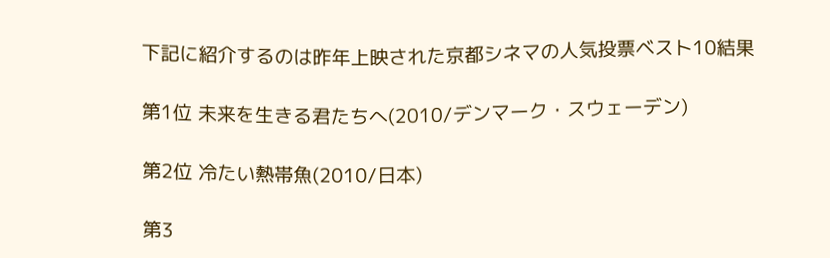下記に紹介するのは昨年上映された京都シネマの人気投票ベスト10結果

第1位 未来を生きる君たちへ(2010/デンマーク・スウェーデン)

第2位 冷たい熱帯魚(2010/日本)

第3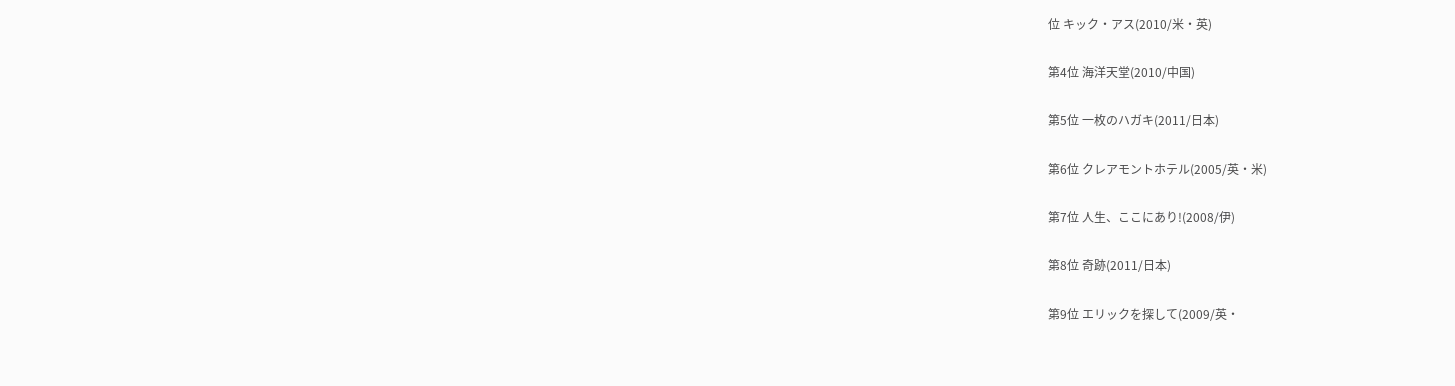位 キック・アス(2010/米・英)

第4位 海洋天堂(2010/中国)

第5位 一枚のハガキ(2011/日本)

第6位 クレアモントホテル(2005/英・米)

第7位 人生、ここにあり!(2008/伊)

第8位 奇跡(2011/日本)

第9位 エリックを探して(2009/英・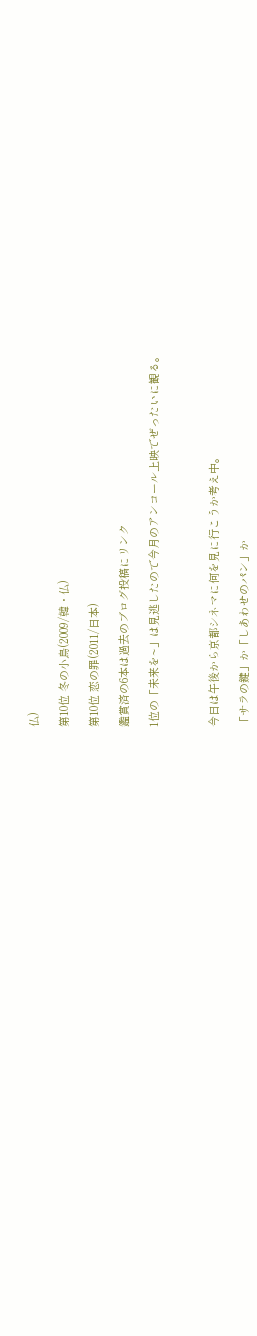仏)

第10位 冬の小鳥(2009/韓・仏)

第10位 恋の罪(2011/日本)

鑑賞済の6本は過去のブログ投稿にリンク

1位の「未来を~」は見逃したので今月のアンコール上映でぜったいに観る。



今日は午後から京都シネマに何を見に行こうか考え中。

「サラの鍵」か「しあわせのパン」か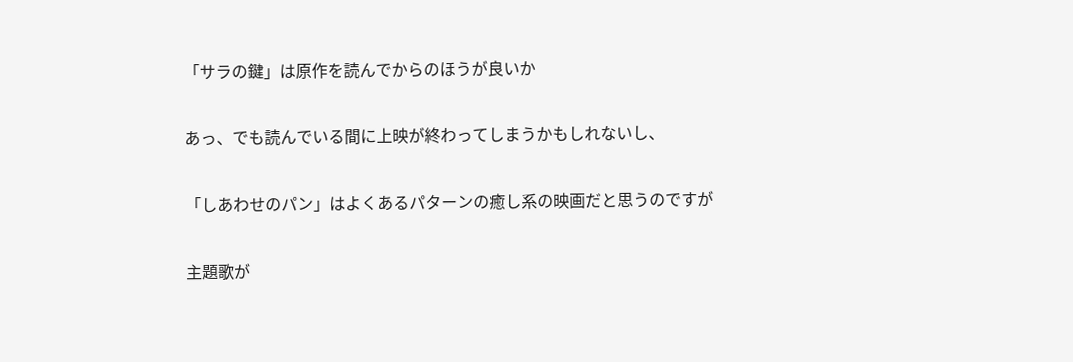「サラの鍵」は原作を読んでからのほうが良いか

あっ、でも読んでいる間に上映が終わってしまうかもしれないし、

「しあわせのパン」はよくあるパターンの癒し系の映画だと思うのですが

主題歌が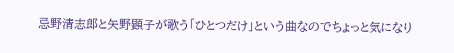忌野清志郎と矢野顕子が歌う「ひとつだけ」という曲なのでちょっと気になり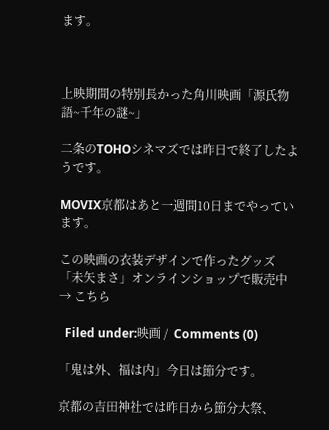ます。



上映期間の特別長かった角川映画「源氏物語~千年の謎~」

二条のTOHOシネマズでは昨日で終了したようです。

MOVIX京都はあと一週間10日までやっています。

この映画の衣装デザインで作ったグッズ「未矢まさ」オンラインショップで販売中 → こちら

  Filed under:映画 /  Comments (0)

「鬼は外、福は内」今日は節分です。

京都の吉田神社では昨日から節分大祭、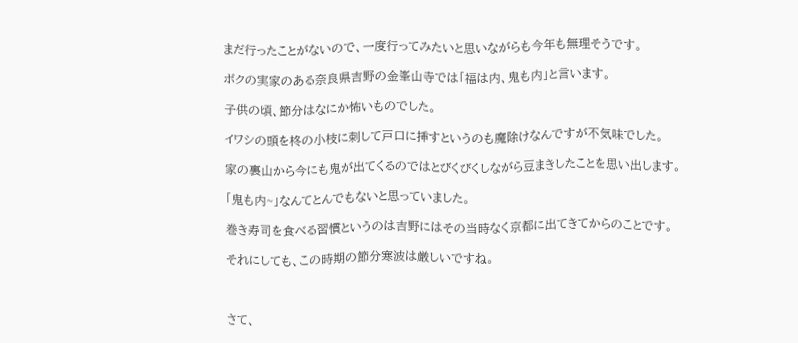まだ行ったことがないので、一度行ってみたいと思いながらも今年も無理そうです。

ボクの実家のある奈良県吉野の金峯山寺では「福は内、鬼も内」と言います。

子供の頃、節分はなにか怖いものでした。

イワシの頭を柊の小枝に刺して戸口に挿すというのも魔除けなんですが不気味でした。

家の裏山から今にも鬼が出てくるのではとびくびくしながら豆まきしたことを思い出します。

「鬼も内~」なんてとんでもないと思っていました。

巻き寿司を食べる習慣というのは吉野にはその当時なく京都に出てきてからのことです。

それにしても、この時期の節分寒波は厳しいですね。



さて、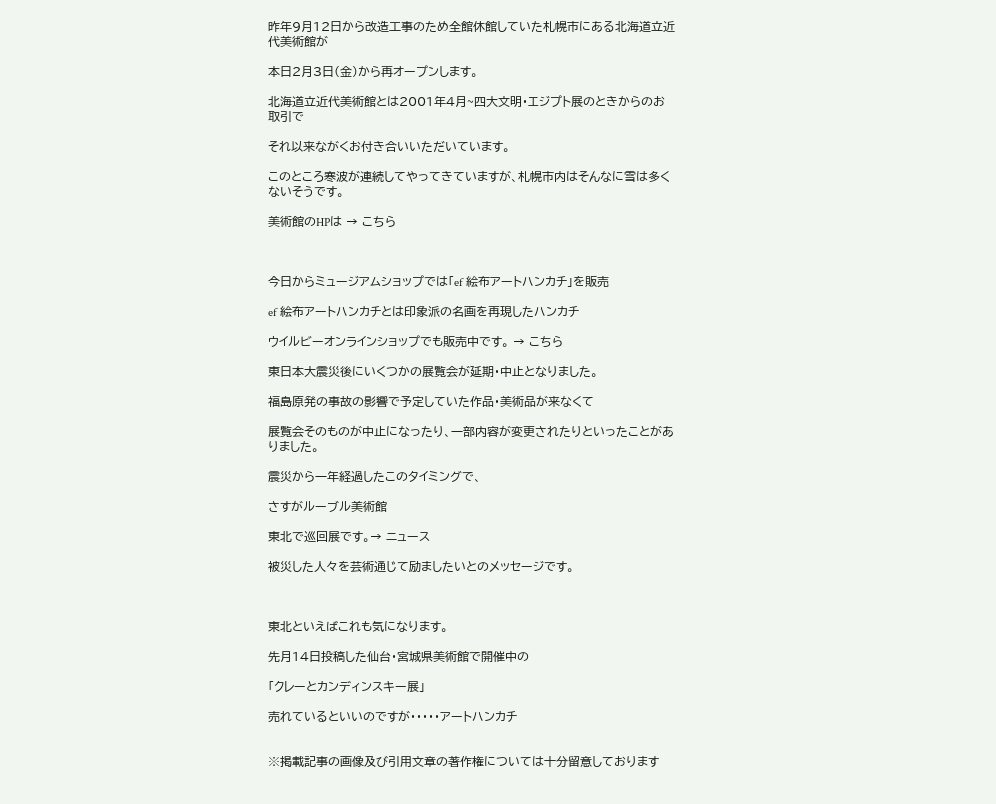昨年9月12日から改造工事のため全館休館していた札幌市にある北海道立近代美術館が

本日2月3日(金)から再オープンします。

北海道立近代美術館とは2001年4月~四大文明・エジプト展のときからのお取引で

それ以来ながくお付き合いいただいています。

このところ寒波が連続してやってきていますが、札幌市内はそんなに雪は多くないそうです。

美術館のHPは → こちら



今日からミュージアムショップでは「ef 絵布アートハンカチ」を販売

ef 絵布アートハンカチとは印象派の名画を再現したハンカチ

ウイルビーオンラインショップでも販売中です。 → こちら

東日本大震災後にいくつかの展覧会が延期・中止となりました。

福島原発の事故の影響で予定していた作品・美術品が来なくて

展覧会そのものが中止になったり、一部内容が変更されたりといったことがありました。

震災から一年経過したこのタイミングで、

さすがルーブル美術館

東北で巡回展です。→ ニュース

被災した人々を芸術通じて励ましたいとのメッセージです。



東北といえばこれも気になります。

先月14日投稿した仙台・宮城県美術館で開催中の

「クレーとカンディンスキー展」

売れているといいのですが・・・・・アートハンカチ


※掲載記事の画像及び引用文章の著作権については十分留意しております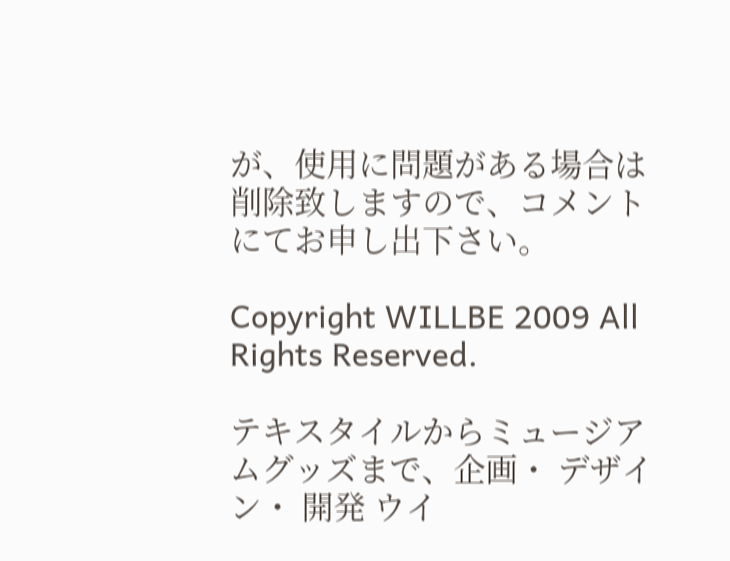が、使用に問題がある場合は削除致しますので、コメントにてお申し出下さい。

Copyright WILLBE 2009 All Rights Reserved.

テキスタイルからミュージアムグッズまで、企画・ デザイン・ 開発 ウイ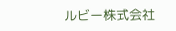ルビー株式会社